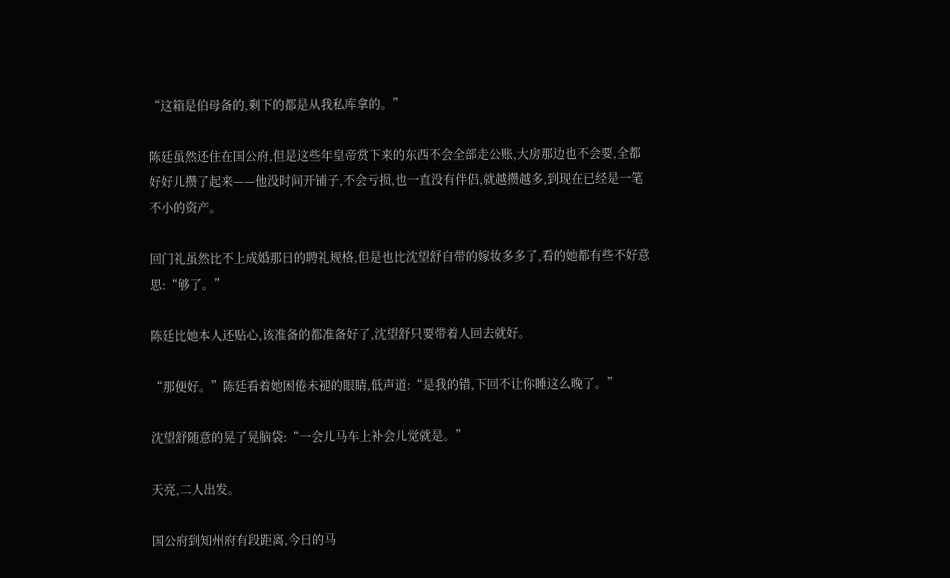“这箱是伯母备的,剩下的都是从我私库拿的。”

陈廷虽然还住在国公府,但是这些年皇帝赏下来的东西不会全部走公账,大房那边也不会要,全都好好儿攒了起来——他没时间开铺子,不会亏损,也一直没有伴侣,就越攒越多,到现在已经是一笔不小的资产。

回门礼虽然比不上成婚那日的聘礼规格,但是也比沈望舒自带的嫁妆多多了,看的她都有些不好意思:“够了。”

陈廷比她本人还贴心,该准备的都准备好了,沈望舒只要带着人回去就好。

“那便好。”陈廷看着她困倦未褪的眼睛,低声道:“是我的错,下回不让你睡这么晚了。”

沈望舒随意的晃了晃脑袋:“一会儿马车上补会儿觉就是。”

天亮,二人出发。

国公府到知州府有段距离,今日的马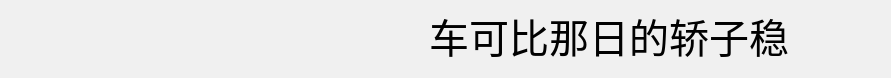车可比那日的轿子稳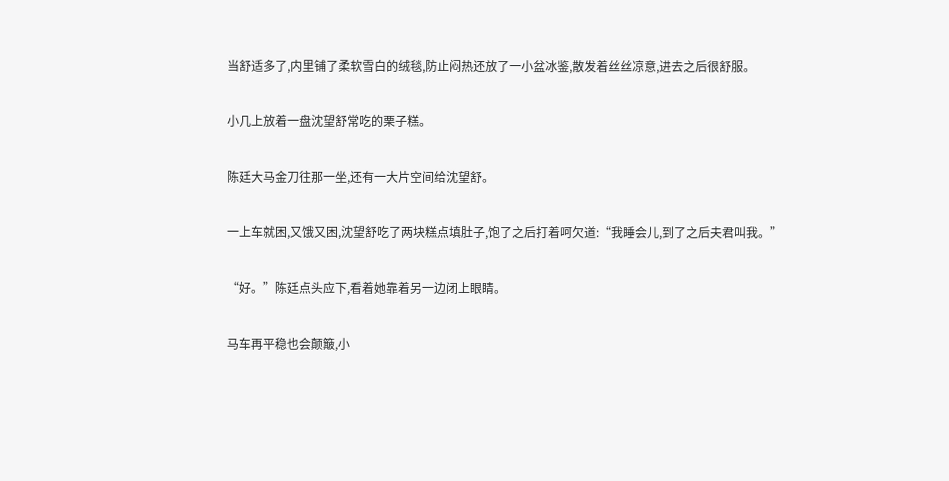当舒适多了,内里铺了柔软雪白的绒毯,防止闷热还放了一小盆冰鉴,散发着丝丝凉意,进去之后很舒服。

小几上放着一盘沈望舒常吃的栗子糕。

陈廷大马金刀往那一坐,还有一大片空间给沈望舒。

一上车就困,又饿又困,沈望舒吃了两块糕点填肚子,饱了之后打着呵欠道:“我睡会儿,到了之后夫君叫我。”

“好。”陈廷点头应下,看着她靠着另一边闭上眼睛。

马车再平稳也会颠簸,小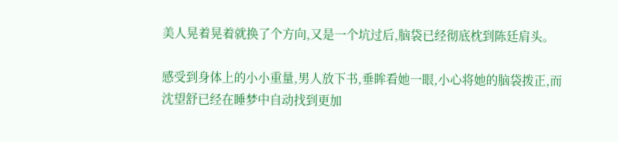美人晃着晃着就换了个方向,又是一个坑过后,脑袋已经彻底枕到陈廷肩头。

感受到身体上的小小重量,男人放下书,垂眸看她一眼,小心将她的脑袋拨正,而沈望舒已经在睡梦中自动找到更加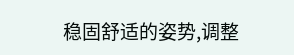稳固舒适的姿势,调整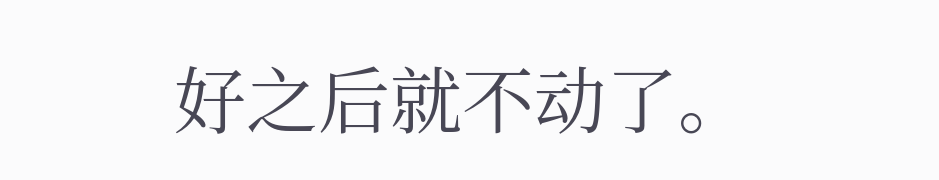好之后就不动了。